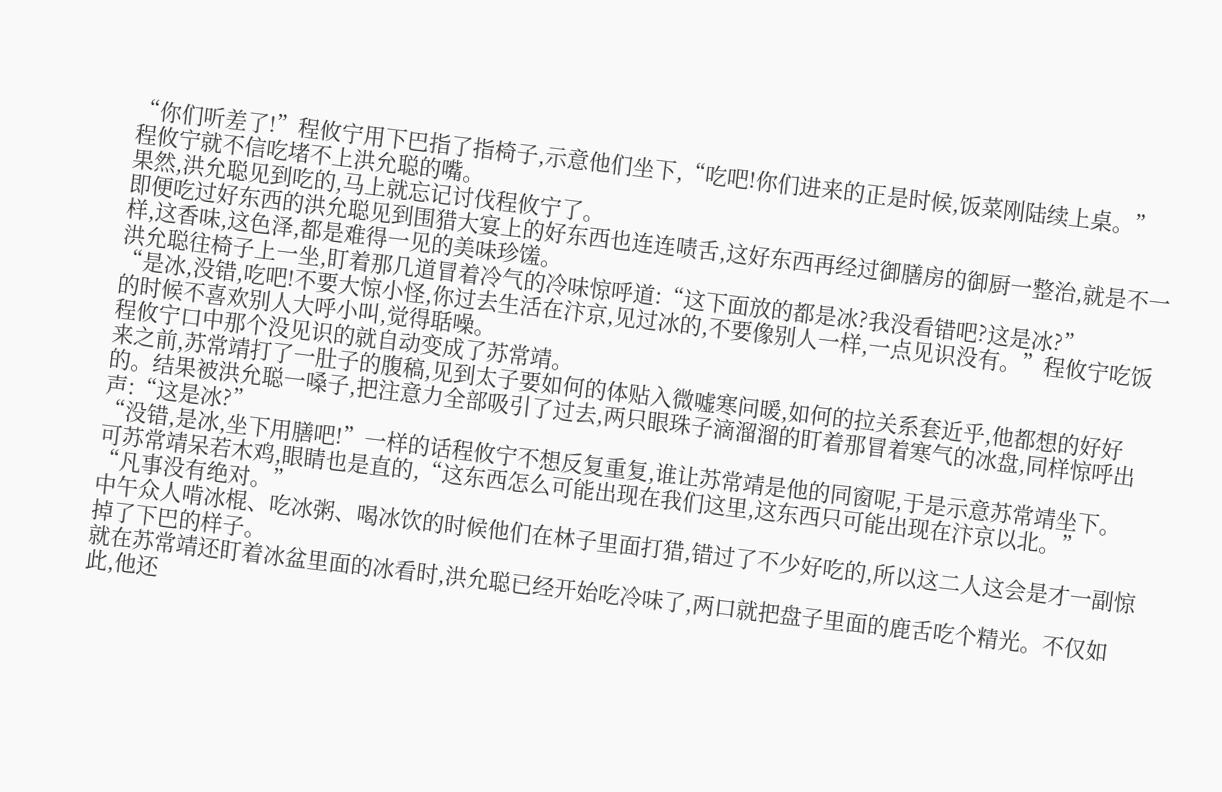“你们听差了!”程攸宁用下巴指了指椅子,示意他们坐下,“吃吧!你们进来的正是时候,饭菜刚陆续上桌。”
程攸宁就不信吃堵不上洪允聪的嘴。
果然,洪允聪见到吃的,马上就忘记讨伐程攸宁了。
即便吃过好东西的洪允聪见到围猎大宴上的好东西也连连啧舌,这好东西再经过御膳房的御厨一整治,就是不一样,这香味,这色泽,都是难得一见的美味珍馐。
洪允聪往椅子上一坐,盯着那几道冒着冷气的冷味惊呼道:“这下面放的都是冰?我没看错吧?这是冰?”
“是冰,没错,吃吧!不要大惊小怪,你过去生活在汴京,见过冰的,不要像别人一样,一点见识没有。”程攸宁吃饭的时候不喜欢别人大呼小叫,觉得聒噪。
程攸宁口中那个没见识的就自动变成了苏常靖。
来之前,苏常靖打了一肚子的腹稿,见到太子要如何的体贴入微嘘寒问暖,如何的拉关系套近乎,他都想的好好的。结果被洪允聪一嗓子,把注意力全部吸引了过去,两只眼珠子滴溜溜的盯着那冒着寒气的冰盘,同样惊呼出声:“这是冰?”
“没错,是冰,坐下用膳吧!”一样的话程攸宁不想反复重复,谁让苏常靖是他的同窗呢,于是示意苏常靖坐下。
可苏常靖呆若木鸡,眼睛也是直的,“这东西怎么可能出现在我们这里,这东西只可能出现在汴京以北。”
“凡事没有绝对。”
中午众人啃冰棍、吃冰粥、喝冰饮的时候他们在林子里面打猎,错过了不少好吃的,所以这二人这会是才一副惊掉了下巴的样子。
就在苏常靖还盯着冰盆里面的冰看时,洪允聪已经开始吃冷味了,两口就把盘子里面的鹿舌吃个精光。不仅如此,他还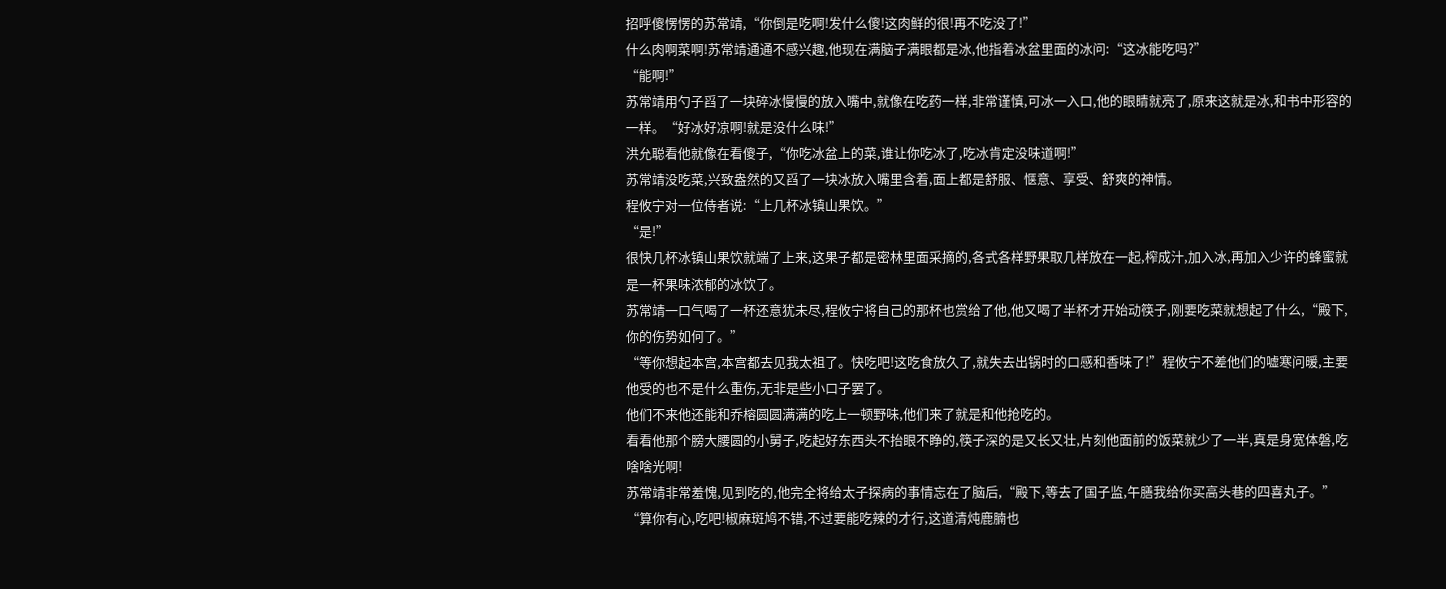招呼傻愣愣的苏常靖,“你倒是吃啊!发什么傻!这肉鲜的很!再不吃没了!”
什么肉啊菜啊!苏常靖通通不感兴趣,他现在满脑子满眼都是冰,他指着冰盆里面的冰问:“这冰能吃吗?”
“能啊!”
苏常靖用勺子舀了一块碎冰慢慢的放入嘴中,就像在吃药一样,非常谨慎,可冰一入口,他的眼睛就亮了,原来这就是冰,和书中形容的一样。“好冰好凉啊!就是没什么味!”
洪允聪看他就像在看傻子,“你吃冰盆上的菜,谁让你吃冰了,吃冰肯定没味道啊!”
苏常靖没吃菜,兴致盎然的又舀了一块冰放入嘴里含着,面上都是舒服、惬意、享受、舒爽的神情。
程攸宁对一位侍者说:“上几杯冰镇山果饮。”
“是!”
很快几杯冰镇山果饮就端了上来,这果子都是密林里面采摘的,各式各样野果取几样放在一起,榨成汁,加入冰,再加入少许的蜂蜜就是一杯果味浓郁的冰饮了。
苏常靖一口气喝了一杯还意犹未尽,程攸宁将自己的那杯也赏给了他,他又喝了半杯才开始动筷子,刚要吃菜就想起了什么,“殿下,你的伤势如何了。”
“等你想起本宫,本宫都去见我太祖了。快吃吧!这吃食放久了,就失去出锅时的口感和香味了!”程攸宁不差他们的嘘寒问暖,主要他受的也不是什么重伤,无非是些小口子罢了。
他们不来他还能和乔榕圆圆满满的吃上一顿野味,他们来了就是和他抢吃的。
看看他那个膀大腰圆的小舅子,吃起好东西头不抬眼不睁的,筷子深的是又长又壮,片刻他面前的饭菜就少了一半,真是身宽体磐,吃啥啥光啊!
苏常靖非常羞愧,见到吃的,他完全将给太子探病的事情忘在了脑后,“殿下,等去了国子监,午膳我给你买高头巷的四喜丸子。”
“算你有心,吃吧!椒麻斑鸠不错,不过要能吃辣的才行,这道清炖鹿腩也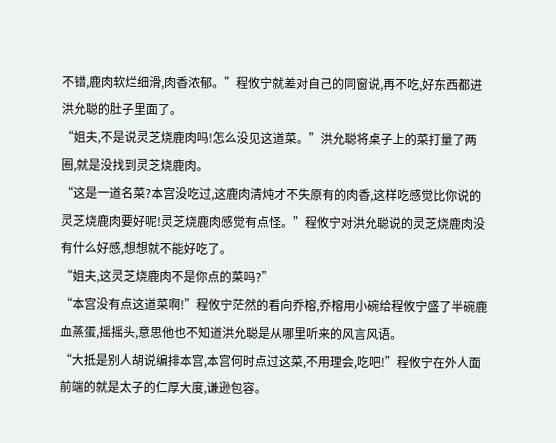不错,鹿肉软烂细滑,肉香浓郁。”程攸宁就差对自己的同窗说,再不吃,好东西都进洪允聪的肚子里面了。
“姐夫,不是说灵芝烧鹿肉吗!怎么没见这道菜。”洪允聪将桌子上的菜打量了两圈,就是没找到灵芝烧鹿肉。
“这是一道名菜?本宫没吃过,这鹿肉清炖才不失原有的肉香,这样吃感觉比你说的灵芝烧鹿肉要好呢!灵芝烧鹿肉感觉有点怪。”程攸宁对洪允聪说的灵芝烧鹿肉没有什么好感,想想就不能好吃了。
“姐夫,这灵芝烧鹿肉不是你点的菜吗?”
“本宫没有点这道菜啊!”程攸宁茫然的看向乔榕,乔榕用小碗给程攸宁盛了半碗鹿血蒸蛋,摇摇头,意思他也不知道洪允聪是从哪里听来的风言风语。
“大抵是别人胡说编排本宫,本宫何时点过这菜,不用理会,吃吧!”程攸宁在外人面前端的就是太子的仁厚大度,谦逊包容。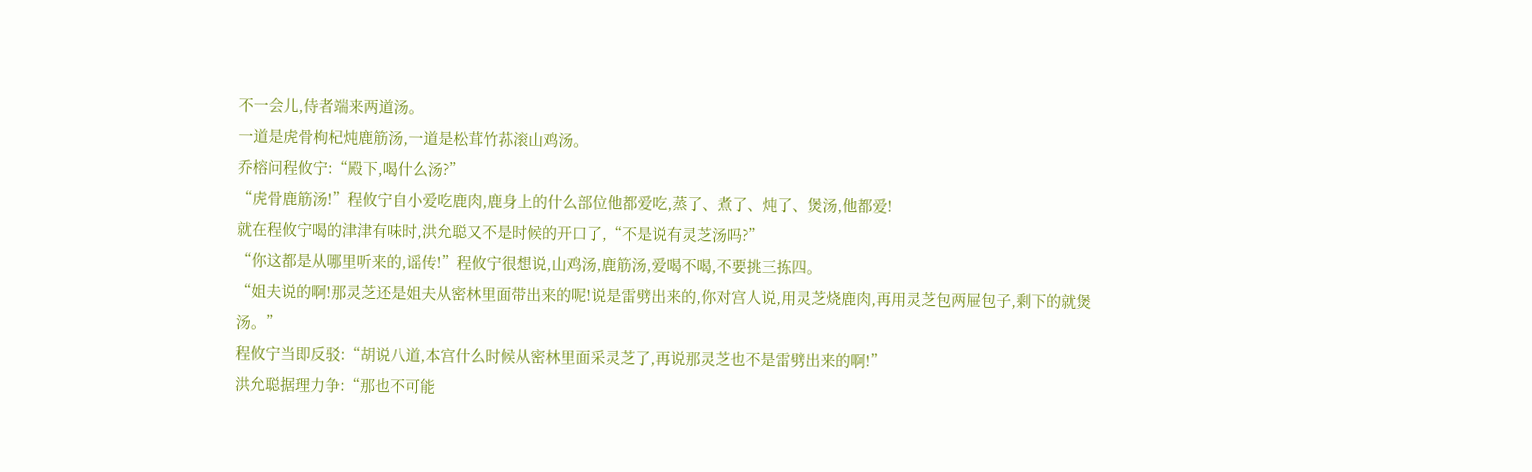不一会儿,侍者端来两道汤。
一道是虎骨枸杞炖鹿筋汤,一道是松茸竹荪滚山鸡汤。
乔榕问程攸宁:“殿下,喝什么汤?”
“虎骨鹿筋汤!”程攸宁自小爱吃鹿肉,鹿身上的什么部位他都爱吃,蒸了、煮了、炖了、煲汤,他都爱!
就在程攸宁喝的津津有味时,洪允聪又不是时候的开口了,“不是说有灵芝汤吗?”
“你这都是从哪里听来的,谣传!”程攸宁很想说,山鸡汤,鹿筋汤,爱喝不喝,不要挑三拣四。
“姐夫说的啊!那灵芝还是姐夫从密林里面带出来的呢!说是雷劈出来的,你对宫人说,用灵芝烧鹿肉,再用灵芝包两屉包子,剩下的就煲汤。”
程攸宁当即反驳:“胡说八道,本宫什么时候从密林里面采灵芝了,再说那灵芝也不是雷劈出来的啊!”
洪允聪据理力争:“那也不可能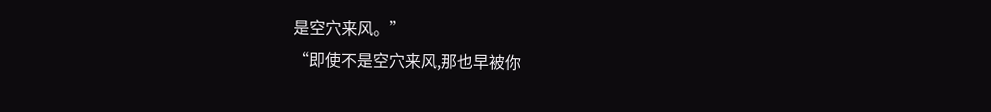是空穴来风。”
“即使不是空穴来风,那也早被你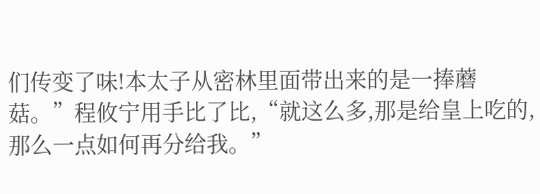们传变了味!本太子从密林里面带出来的是一捧蘑菇。”程攸宁用手比了比,“就这么多,那是给皇上吃的,那么一点如何再分给我。”